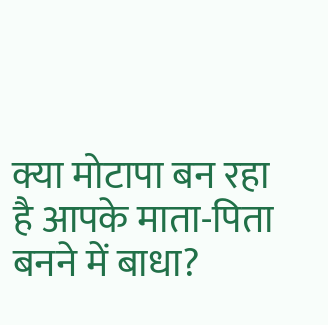क्या मोटापा बन रहा है आपके माता-पिता बनने में बाधा?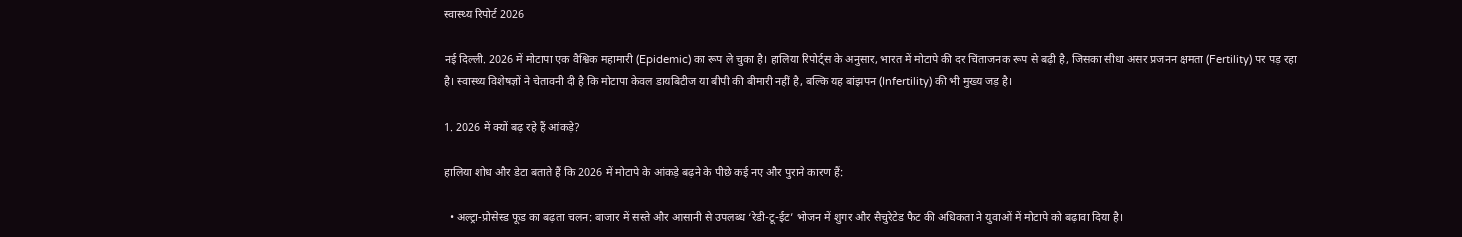स्वास्थ्य रिपोर्ट 2026

नई दिल्ली. 2026 में मोटापा एक वैश्विक महामारी (Epidemic) का रूप ले चुका है। हालिया रिपोर्ट्स के अनुसार, भारत में मोटापे की दर चिंताजनक रूप से बढ़ी है, जिसका सीधा असर प्रजनन क्षमता (Fertility) पर पड़ रहा है। स्वास्थ्य विशेषज्ञों ने चेतावनी दी है कि मोटापा केवल डायबिटीज या बीपी की बीमारी नहीं है, बल्कि यह बांझपन (Infertility) की भी मुख्य जड़ है।

1. 2026 में क्यों बढ़ रहे हैं आंकड़े?

हालिया शोध और डेटा बताते हैं कि 2026 में मोटापे के आंकड़े बढ़ने के पीछे कई नए और पुराने कारण हैं:

  • अल्ट्रा-प्रोसेस्ड फूड का बढ़ता चलन: बाजार में सस्ते और आसानी से उपलब्ध ‘रेडी-टू-ईट’ भोजन में शुगर और सैचुरेटेड फैट की अधिकता ने युवाओं में मोटापे को बढ़ावा दिया है।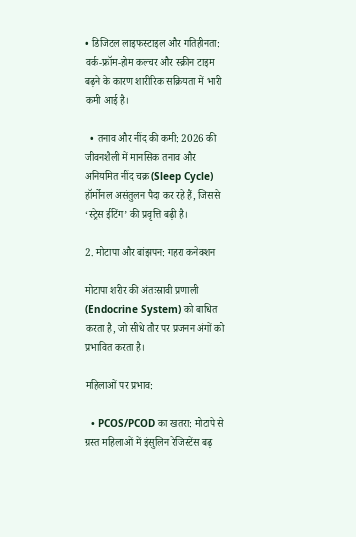• डिजिटल लाइफस्टाइल और गतिहीनता: वर्क-फ्रॉम-होम कल्चर और स्क्रीन टाइम बढ़ने के कारण शारीरिक सक्रियता में भारी कमी आई है।

  • तनाव और नींद की कमी: 2026 की जीवनशैली में मानसिक तनाव और अनियमित नींद चक्र (Sleep Cycle) हॉर्मोनल असंतुलन पैदा कर रहे हैं, जिससे ‘स्ट्रेस ईटिंग’ की प्रवृत्ति बढ़ी है।

2. मोटापा और बांझपन: गहरा कनेक्शन

मोटापा शरीर की अंतःस्रावी प्रणाली (Endocrine System) को बाधित करता है, जो सीधे तौर पर प्रजनन अंगों को प्रभावित करता है।

महिलाओं पर प्रभाव:

  • PCOS/PCOD का खतरा: मोटापे से ग्रस्त महिलाओं में इंसुलिन रेजिस्टेंस बढ़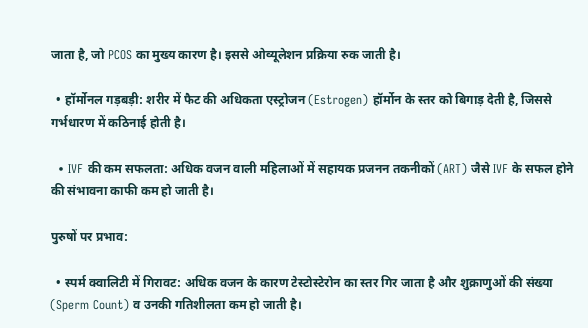जाता है, जो PCOS का मुख्य कारण है। इससे ओव्यूलेशन प्रक्रिया रुक जाती है।

  • हॉर्मोनल गड़बड़ी: शरीर में फैट की अधिकता एस्ट्रोजन (Estrogen) हॉर्मोन के स्तर को बिगाड़ देती है, जिससे गर्भधारण में कठिनाई होती है।

  • IVF की कम सफलता: अधिक वजन वाली महिलाओं में सहायक प्रजनन तकनीकों (ART) जैसे IVF के सफल होने की संभावना काफी कम हो जाती है।

पुरुषों पर प्रभाव:

  • स्पर्म क्वालिटी में गिरावट: अधिक वजन के कारण टेस्टोस्टेरोन का स्तर गिर जाता है और शुक्राणुओं की संख्या (Sperm Count) व उनकी गतिशीलता कम हो जाती है।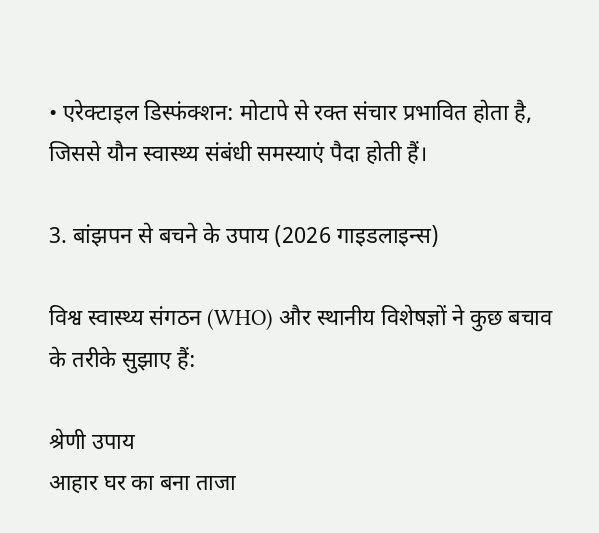• एरेक्टाइल डिस्फंक्शन: मोटापे से रक्त संचार प्रभावित होता है, जिससे यौन स्वास्थ्य संबंधी समस्याएं पैदा होती हैं।

3. बांझपन से बचने के उपाय (2026 गाइडलाइन्स)

विश्व स्वास्थ्य संगठन (WHO) और स्थानीय विशेषज्ञों ने कुछ बचाव के तरीके सुझाए हैं:

श्रेणी उपाय
आहार घर का बना ताजा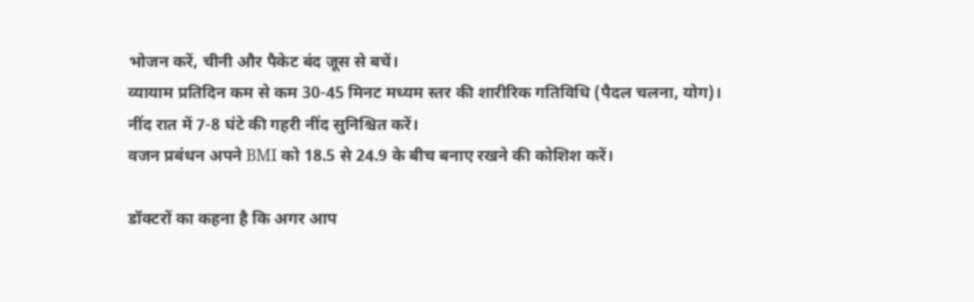भोजन करें, चीनी और पैकेट बंद जूस से बचें।
व्यायाम प्रतिदिन कम से कम 30-45 मिनट मध्यम स्तर की शारीरिक गतिविधि (पैदल चलना, योग)।
नींद रात में 7-8 घंटे की गहरी नींद सुनिश्चित करें।
वजन प्रबंधन अपने BMI को 18.5 से 24.9 के बीच बनाए रखने की कोशिश करें।

डॉक्टरों का कहना है कि अगर आप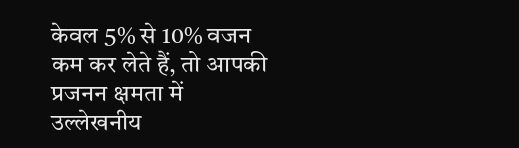केवल 5% से 10% वजन कम कर लेते हैं, तो आपकी प्रजनन क्षमता में उल्लेखनीय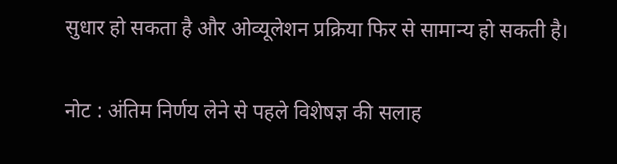सुधार हो सकता है और ओव्यूलेशन प्रक्रिया फिर से सामान्य हो सकती है।

नोट : अंतिम निर्णय लेने से पहले विशेषज्ञ की सलाह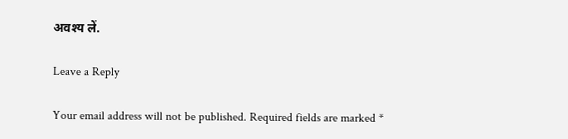अवश्य लें.

Leave a Reply

Your email address will not be published. Required fields are marked *